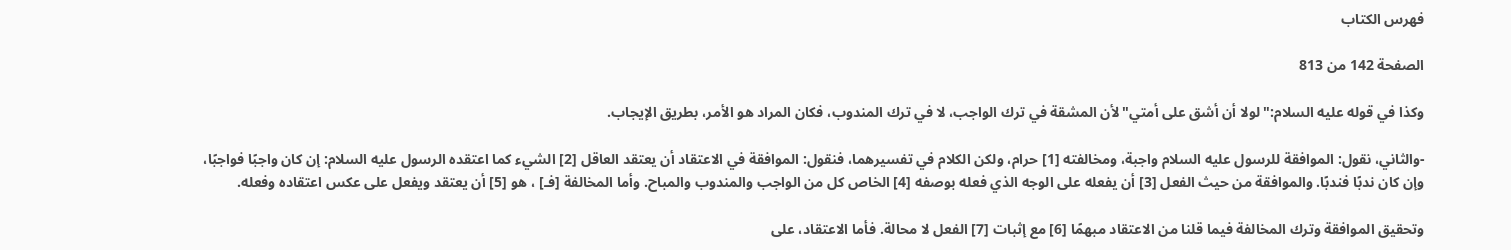فهرس الكتاب

الصفحة 142 من 813

وكذا في قوله عليه السلام:"لولا أن أشق على أمتي"لأن المشقة في ترك الواجب، لا في ترك المندوب، فكان المراد هو الأمر، بطريق الإيجاب.

-والثاني، نقول: الموافقة للرسول عليه السلام واجبة، ومخالفته [1] حرام، ولكن الكلام في تفسيرهما، فنقول: الموافقة في الاعتقاد أن يعتقد العاقل [2] الشيء كما اعتقده الرسول عليه السلام: إن كان واجبًا فواجبًا، وإن كان ندبًا فندبًا. والموافقة من حيث الفعل [3] أن يفعله على الوجه الذي فعله بوصفه [4] الخاص كل من الواجب والمندوب والمباح. وأما المخالفة [فـ] ، هو [5] أن يعتقد ويفعل على عكس اعتقاده وفعله.

وتحقيق الموافقة وترك المخالفة فيما قلنا من الاعتقاد مبهمًا [6] مع إثبات [7] الفعل لا محالة. فأما الاعتقاد، على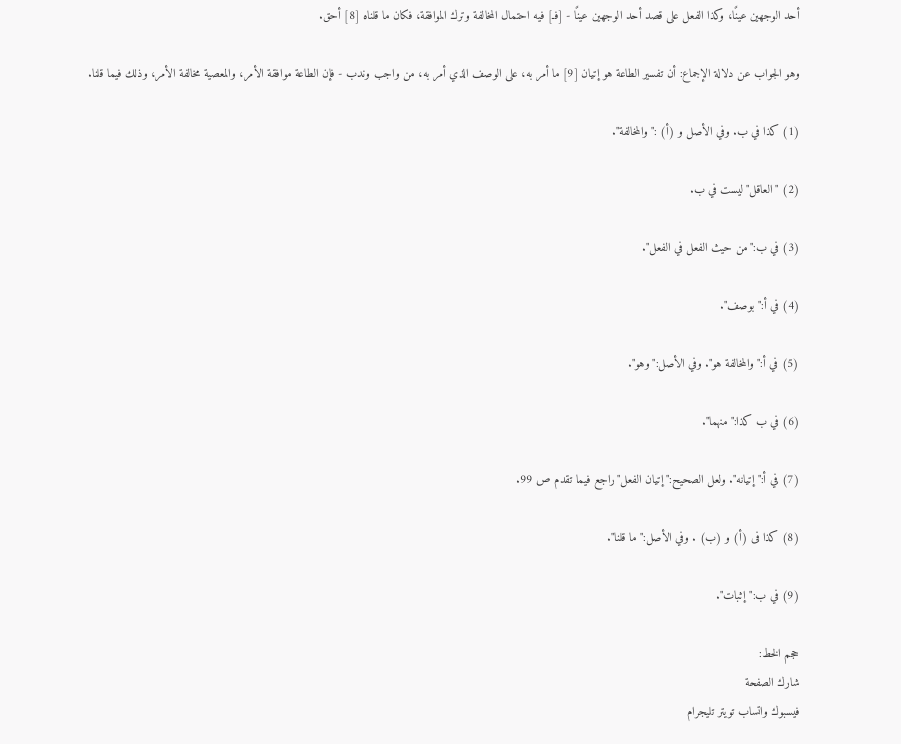أحد الوجهين عينًا، وكذا الفعل على قصد أحد الوجهين عينًا - [فـ] فيه احتمال المخالفة وترك الموافقة، فكان ما قلناه [8] أحق.

وهو الجواب عن دلالة الإجماع: أن تفسير الطاعة هو إتيان [9] ما أمر به، على الوصف الذي أمر به، من واجب وندب - فإن الطاعة موافقة الأمر، والمعصية مخالفة الأمر، وذلك فيما قلنا.

(1) كذا في ب. وفي الأصل و (أ) :"والمخالفة".

(2) "العاقل"ليست في ب.

(3) في ب:"من حيث الفعل في الفعل".

(4) في أ:"بوصف".

(5) في أ:"والمخالفة هو". وفي الأصل:"وهو".

(6) في ب كذا:"منهما".

(7) في أ:"إتيانه". ولعل الصحيح:"إتيان الفعل"راجع فيما تقدم ص 99.

(8) كذا فى (أ) و (ب) . وفي الأصل:"ما قلنا".

(9) في ب:"إثبات".

حجم الخط:
شارك الصفحة
فيسبوك واتساب تويتر تليجرام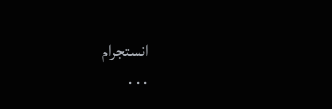انستجرام
. . .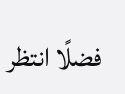فضلًا انتظر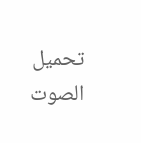تحميل الصوت